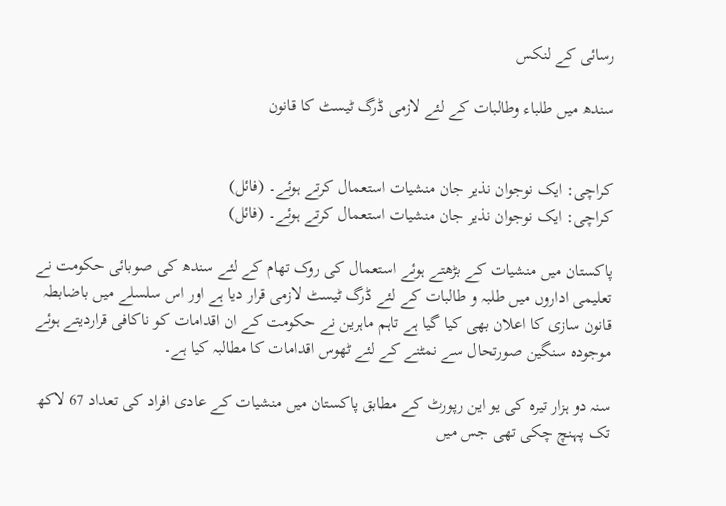رسائی کے لنکس

سندھ میں طلباء وطالبات کے لئے لازمی ڈرگ ٹیسٹ کا قانون


کراچی: ایک نوجوان نذیر جان منشیات استعمال کرتے ہوئے۔ (فائل)
کراچی: ایک نوجوان نذیر جان منشیات استعمال کرتے ہوئے۔ (فائل)

پاکستان میں منشیات کے بڑھتے ہوئے استعمال کی روک تھام کے لئے سندھ کی صوبائی حکومت نے تعلیمی اداروں میں طلبہ و طالبات کے لئے ڈرگ ٹیسٹ لازمی قرار دیا ہے اور اس سلسلے میں باضابطہ قانون سازی کا اعلان بھی کیا گیا ہے تاہم ماہرین نے حکومت کے ان اقدامات کو ناکافی قراردیتے ہوئے موجودہ سنگین صورتحال سے نمٹنے کے لئے ٹھوس اقدامات کا مطالبہ کیا ہے۔

سنہ دو ہزار تیرہ کی یو این رپورٹ کے مطابق پاکستان میں منشیات کے عادی افراد کی تعداد 67 لاکھ تک پہنچ چکی تھی جس میں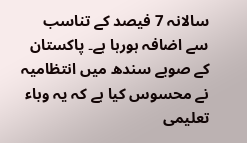سالانہ 7 فیصد کے تناسب سے اضافہ ہورہا ہے۔ پاکستان کے صوبے سندھ میں انتظامیہ نے محسوس کیا ہے کہ یہ وباء تعلیمی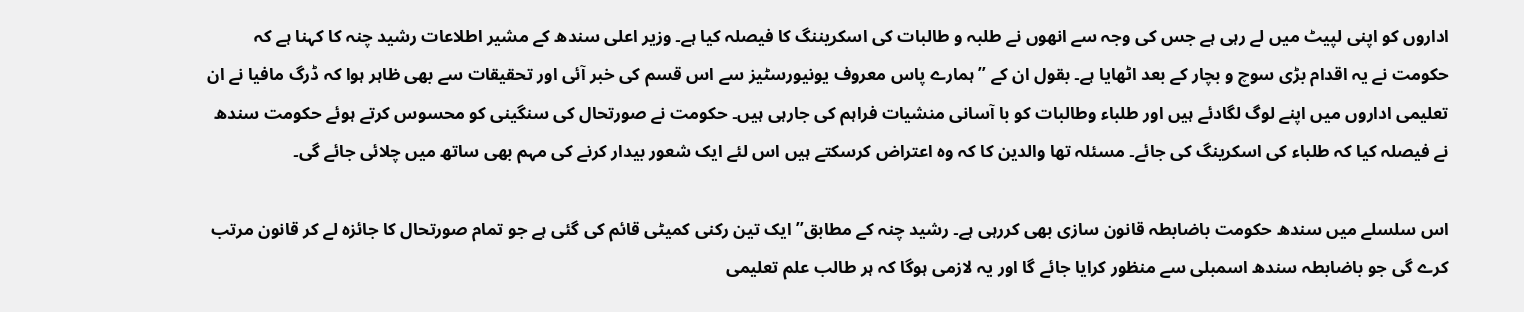اداروں کو اپنی لپیٹ میں لے رہی ہے جس کی وجہ سے انھوں نے طلبہ و طالبات کی اسکریننگ کا فیصلہ کیا ہے۔ وزیر اعلی سندھ کے مشیر اطلاعات رشید چنہ کا کہنا ہے کہ حکومت نے یہ اقدام بڑی سوچ و بچار کے بعد اٹھایا ہے۔ بقول ان کے ’’ہمارے پاس معروف یونیورسٹیز سے اس قسم کی خبر آئی اور تحقیقات سے بھی ظاہر ہوا کہ ڈرگ مافیا نے ان تعلیمی اداروں میں اپنے لوگ لگادئے ہیں اور طلباء وطالبات کو با آسانی منشیات فراہم کی جارہی ہیں۔ حکومت نے صورتحال کی سنگینی کو محسوس کرتے ہوئے حکومت سندھ نے فیصلہ کیا کہ طلباء کی اسکرینگ کی جائے۔ مسئلہ تھا والدین کا کہ وہ اعتراض کرسکتے ہیں اس لئے ایک شعور بیدار کرنے کی مہم بھی ساتھ میں چلائی جائے گی۔

اس سلسلے میں سندھ حکومت باضابطہ قانون سازی بھی کررہی ہے۔ رشید چنہ کے مطابق’’ ایک تین رکنی کمیٹی قائم کی گئی ہے جو تمام صورتحال کا جائزہ لے کر قانون مرتب کرے گی جو باضابطہ سندھ اسمبلی سے منظور کرایا جائے گا اور یہ لازمی ہوگا کہ ہر طالب علم تعلیمی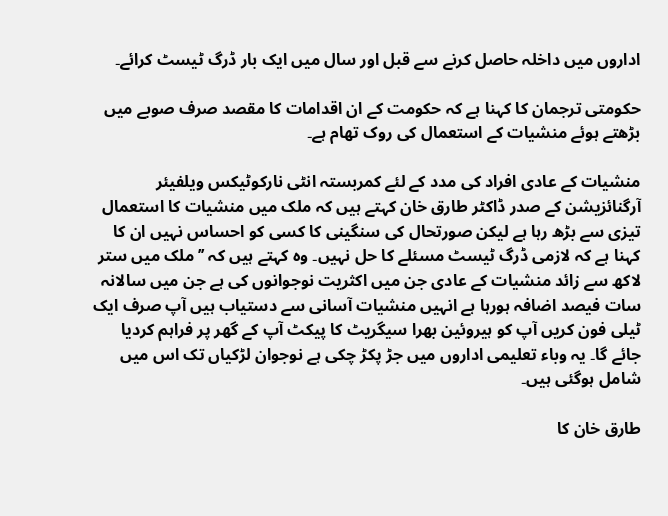اداروں میں داخلہ حاصل کرنے سے قبل اور سال میں ایک بار ڈرگ ٹیسٹ کرائے۔

حکومتی ترجمان کا کہنا ہے کہ حکومت کے ان اقدامات کا مقصد صرف صوبے میں بڑھتے ہوئے منشیات کے استعمال کی روک تھام ہے۔

منشیات کے عادی افراد کی مدد کے لئے کمربستہ انٹی نارکوٹیکس ویلفیئر آرگنائزیشن کے صدر ڈاکٹر طارق خان کہتے ہیں کہ ملک میں منشیات کا استعمال تیزی سے بڑھ رہا ہے لیکن صورتحال کی سنگینی کا کسی کو احساس نہیں ان کا کہنا ہے کہ لازمی ڈرگ ٹیسٹ مسئلے کا حل نہیں۔ وہ کہتے ہیں کہ ’’ملک میں ستر لاکھ سے زائد منشیات کے عادی جن میں اکثریت نوجوانوں کی ہے جن میں سالانہ سات فیصد اضافہ ہورہا ہے انہیں منشیات آسانی سے دستیاب ہیں آپ صرف ایک ٹیلی فون کریں آپ کو ہیروئین بھرا سیگریٹ کا پیکٹ آپ کے گھر پر فراہم کردیا جائے گا۔ یہ وباء تعلیمی اداروں میں جڑ پکڑ چکی ہے نوجوان لڑکیاں تک اس میں شامل ہوگئی ہیں۔

طارق خان کا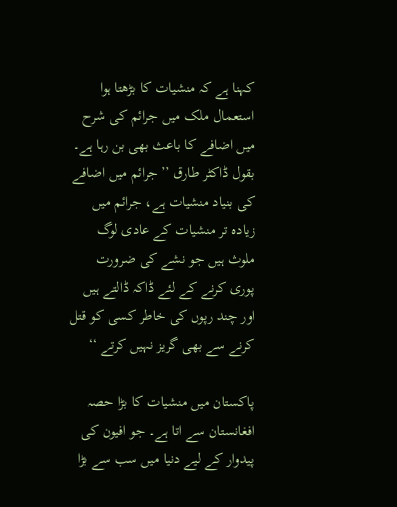کہنا ہے کہ منشیات کا بڑھتا ہوا استعمال ملک میں جرائم کی شرح میں اضافے کا باعث بھی بن رہا ہے۔ بقول ڈاکٹر طارق ’’جرائم میں اضافے کی بنیاد منشیات ہے، جرائم میں زیادہ تر منشیات کے عادی لوگ ملوث ہیں جو نشے کی ضرورت پوری کرنے کے لئے ڈاکہ ڈالتے ہیں اور چند رپوں کی خاطر کسی کو قتل کرنے سے بھی گریز نہیں کرتے ‘‘

پاکستان میں منشیات کا بڑا حصہ افغانستان سے اتا ہے۔ جو افیون کی پیدوار کے لیے دنیا میں سب سے بڑا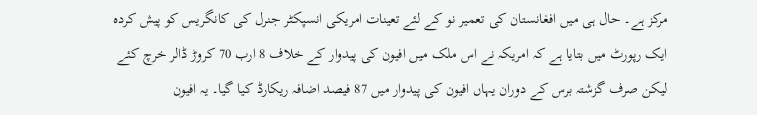مرکز ہے۔ حال ہی میں افغانستان کی تعمیر نو کے لئے تعینات امریکی انسپکٹر جنرل کی کانگریس کو پیش کردہ ایک رپورٹ میں بتایا ہے کہ امریکہ نے اس ملک میں افیون کی پیدوار کے خلاف 8 ارب 70 کروڑ ڈالر خرچ کئے لیکن صرف گزشتہ برس کے دوران یہاں افیون کی پیدوار میں 87 فیصد اضافہ ریکارڈ کیا گیا۔ یہ افیون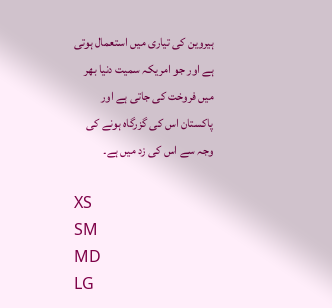ہیروین کی تیاری میں استعمال ہوتی ہے اور جو امریکہ سمیت دنیا بھر میں فروخت کی جاتی ہے اور پاکستان اس کی گزرگاہ ہونے کی وجہ سے اس کی زد میں ہے۔

XS
SM
MD
LG